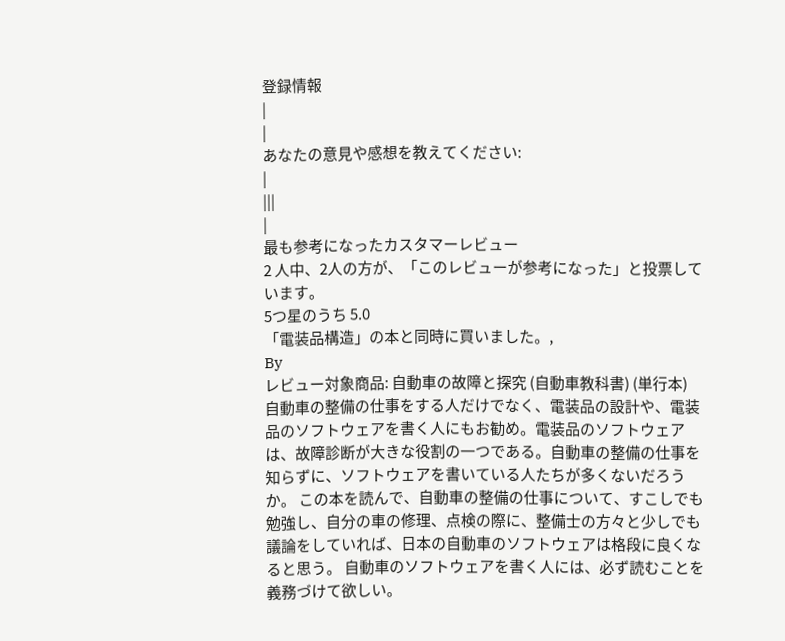登録情報
|
|
あなたの意見や感想を教えてください:
|
|||
|
最も参考になったカスタマーレビュー
2 人中、2人の方が、「このレビューが参考になった」と投票しています。
5つ星のうち 5.0
「電装品構造」の本と同時に買いました。,
By
レビュー対象商品: 自動車の故障と探究 (自動車教科書) (単行本)
自動車の整備の仕事をする人だけでなく、電装品の設計や、電装品のソフトウェアを書く人にもお勧め。電装品のソフトウェアは、故障診断が大きな役割の一つである。自動車の整備の仕事を知らずに、ソフトウェアを書いている人たちが多くないだろうか。 この本を読んで、自動車の整備の仕事について、すこしでも勉強し、自分の車の修理、点検の際に、整備士の方々と少しでも議論をしていれば、日本の自動車のソフトウェアは格段に良くなると思う。 自動車のソフトウェアを書く人には、必ず読むことを義務づけて欲しい。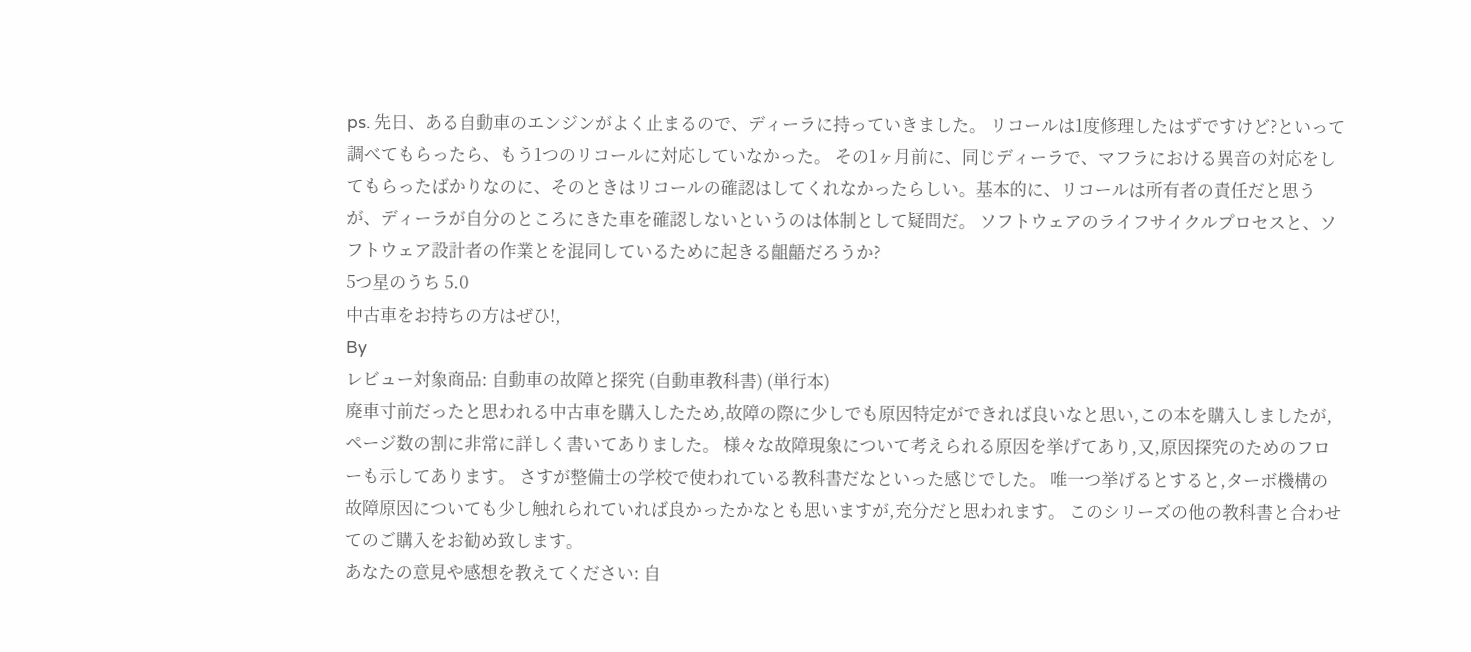ps. 先日、ある自動車のエンジンがよく止まるので、ディーラに持っていきました。 リコールは1度修理したはずですけど?といって調べてもらったら、もう1つのリコールに対応していなかった。 その1ヶ月前に、同じディーラで、マフラにおける異音の対応をしてもらったばかりなのに、そのときはリコールの確認はしてくれなかったらしい。基本的に、リコールは所有者の責任だと思うが、ディーラが自分のところにきた車を確認しないというのは体制として疑問だ。 ソフトウェアのライフサイクルプロセスと、ソフトウェア設計者の作業とを混同しているために起きる齟齬だろうか?
5つ星のうち 5.0
中古車をお持ちの方はぜひ!,
By
レビュー対象商品: 自動車の故障と探究 (自動車教科書) (単行本)
廃車寸前だったと思われる中古車を購入したため,故障の際に少しでも原因特定ができれば良いなと思い,この本を購入しましたが,ページ数の割に非常に詳しく書いてありました。 様々な故障現象について考えられる原因を挙げてあり,又,原因探究のためのフローも示してあります。 さすが整備士の学校で使われている教科書だなといった感じでした。 唯一つ挙げるとすると,ターボ機構の故障原因についても少し触れられていれば良かったかなとも思いますが,充分だと思われます。 このシリーズの他の教科書と合わせてのご購入をお勧め致します。
あなたの意見や感想を教えてください: 自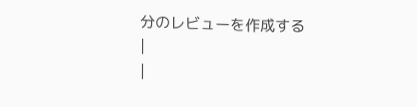分のレビューを作成する
|
|